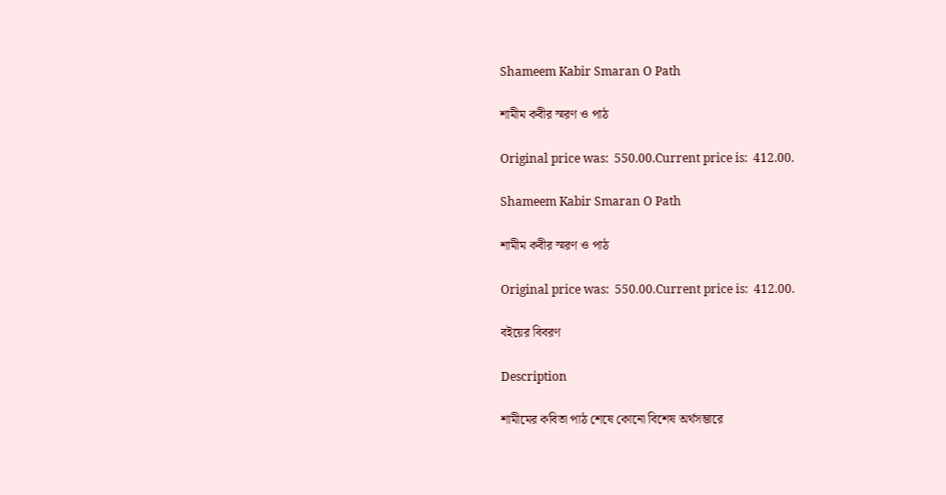Shameem Kabir Smaran O Path

শামীম কবীর স্মরণ ও পাঠ

Original price was:  550.00.Current price is:  412.00.

Shameem Kabir Smaran O Path

শামীম কবীর স্মরণ ও পাঠ

Original price was:  550.00.Current price is:  412.00.

বইয়ের বিবরণ

Description

শামীমের কবিতা পাঠ শেষে কোনো বিশেষ অর্থসম্ভারে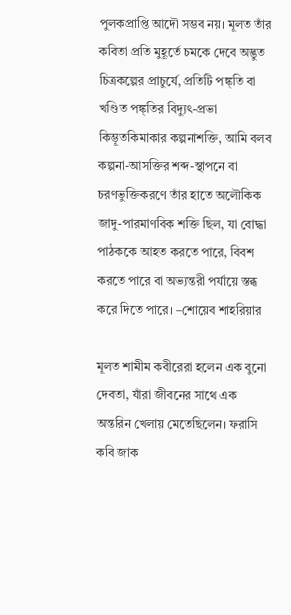পুলকপ্রাপ্তি আদৌ সম্ভব নয়। মূলত তাঁর কবিতা প্রতি মুহূর্তে চমকে দেবে অদ্ভুত চিত্রকল্পের প্রাচুর্যে, প্রতিটি পঙ্ক্তি বা খণ্ডিত পঙ্ক্তির বিদ্যুৎ-প্রভা কিম্ভূতকিমাকার কল্পনাশক্তি, আমি বলব কল্পনা-আসক্তির শব্দ-স্থাপনে বা চরণভুক্তিকরণে তাঁর হাতে অলৌকিক জাদু-পারমাণবিক শক্তি ছিল, যা বোদ্ধা পাঠককে আহত করতে পারে, বিবশ করতে পারে বা অভ্যন্তরী পর্যায়ে স্তব্ধ করে দিতে পারে। –শোয়েব শাহরিয়ার

মূলত শামীম কবীরেরা হলেন এক বুনো দেবতা, যাঁরা জীবনের সাথে এক অন্তরিন খেলায় মেতেছিলেন। ফরাসি কবি জাক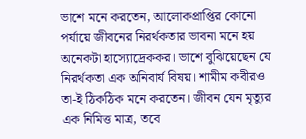ভাশে মনে করতেন, আলোকপ্রাপ্তির কোনো পর্যায়ে জীবনের নিরর্থকতার ভাবনা মনে হয় অনেকটা হাস্যোদ্রেককর। ভাশে বুঝিয়েছেন যে নিরর্থকতা এক অনিবার্য বিষয়। শামীম কবীরও তা-ই ঠিকঠিক মনে করতেন। জীবন যেন মৃত্যুর এক নিমিত্ত মাত্র, তবে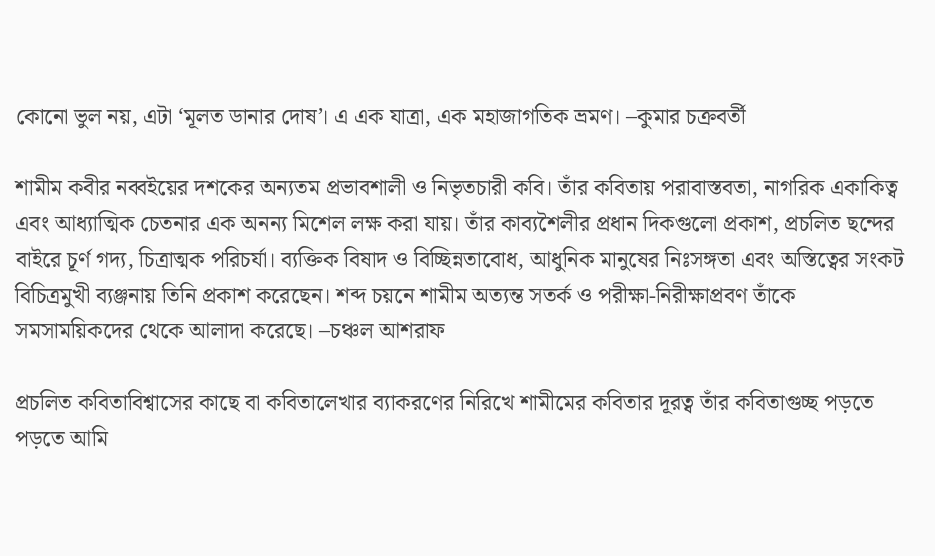কোনো ভুল নয়, এটা ‘মূলত ডানার দোষ’। এ এক যাত্রা, এক মহাজাগতিক ভ্রমণ। –কুমার চক্রবর্তী

শামীম কবীর নব্বইয়ের দশকের অন্যতম প্রভাবশালী ও নিভৃতচারী কবি। তাঁর কবিতায় পরাবাস্তবতা, নাগরিক একাকিত্ব এবং আধ্যাত্মিক চেতনার এক অনন্য মিশেল লক্ষ করা যায়। তাঁর কাব্যশৈলীর প্রধান দিকগুলো প্রকাশ, প্রচলিত ছন্দের বাইরে চূর্ণ গদ্য, চিত্রাত্মক পরিচর্যা। ব্যক্তিক বিষাদ ও বিচ্ছিন্নতাবোধ, আধুনিক মানুষের নিঃসঙ্গতা এবং অস্তিত্বের সংকট বিচিত্রমুখী ব্যঞ্জনায় তিনি প্রকাশ করেছেন। শব্দ চয়নে শামীম অত্যন্ত সতর্ক ও পরীক্ষা-নিরীক্ষাপ্রবণ তাঁকে সমসাময়িকদের থেকে আলাদা করেছে। –চঞ্চল আশরাফ

প্রচলিত কবিতাবিশ্বাসের কাছে বা কবিতালেখার ব্যাকরণের নিরিখে শামীমের কবিতার দূরত্ব তাঁর কবিতাগুচ্ছ পড়তে পড়তে আমি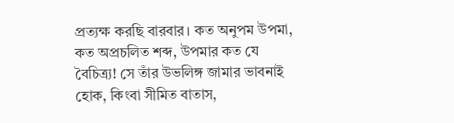প্রত্যক্ষ করছি বারবার। কত অনুপম উপমা, কত অপ্রচলিত শব্দ, উপমার কত যে বৈচিত্র্য! সে তাঁর উভলিঙ্গ জামার ভাবনাই হোক, কিংবা সীমিত বাতাস,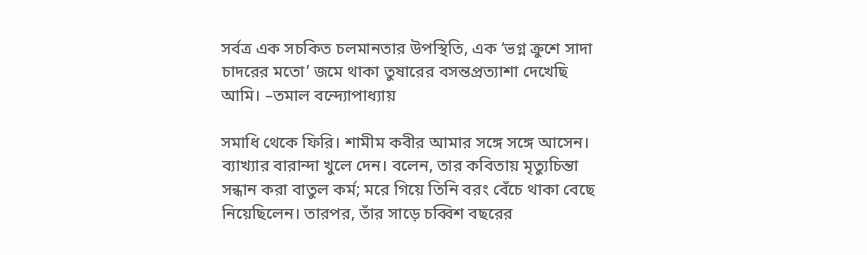সর্বত্র এক সচকিত চলমানতার উপস্থিতি, এক ‘ভগ্ন ক্রুশে সাদা চাদরের মতো’ জমে থাকা তুষারের বসন্তপ্রত্যাশা দেখেছি আমি। –তমাল বন্দ্যোপাধ্যায়

সমাধি থেকে ফিরি। শামীম কবীর আমার সঙ্গে সঙ্গে আসেন। ব্যাখ্যার বারান্দা খুলে দেন। বলেন, তার কবিতায় মৃত্যুচিন্তা সন্ধান করা বাতুল কর্ম; মরে গিয়ে তিনি বরং বেঁচে থাকা বেছে নিয়েছিলেন। তারপর, তাঁর সাড়ে চব্বিশ বছরের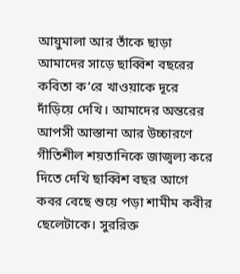আয়ুমালা আর তাঁকে ছাড়া আমাদের সাড়ে ছাব্বিশ বছরের কবিতা ক’রে খাওয়াকে দূরে দাঁড়িয়ে দেখি। আমাদের অন্তরের আপসী আস্তানা আর উচ্চারণে গীতিশীল শয়তানিকে জাজ্বল্য করে দিতে দেখি ছাব্বিশ বছর আগে কবর বেছে শুয়ে পড়া শামীম কবীর ছেলেটাকে। সুররিক্ত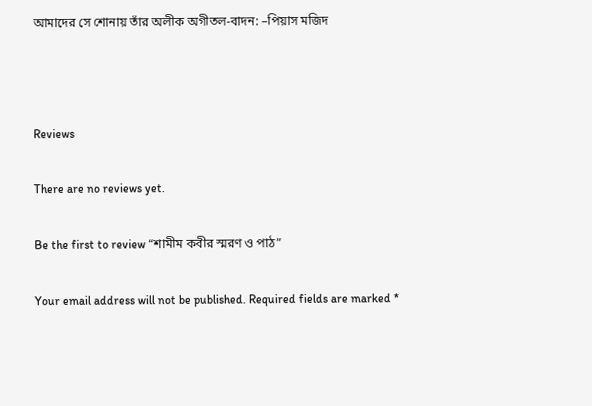আমাদের সে শোনায় তাঁর অলীক অগীতল-বাদন: –পিয়াস মজিদ



Reviews

There are no reviews yet.

Be the first to review “শামীম কবীর স্মরণ ও পাঠ”

Your email address will not be published. Required fields are marked *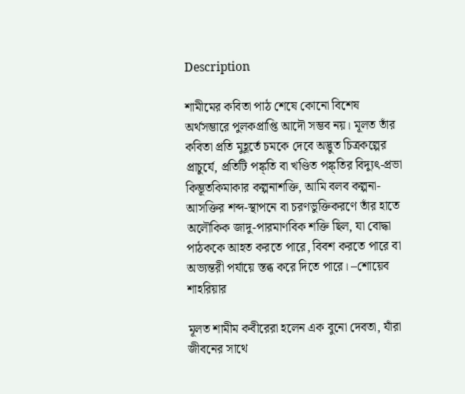Description

শামীমের কবিতা পাঠ শেষে কোনো বিশেষ অর্থসম্ভারে পুলকপ্রাপ্তি আদৌ সম্ভব নয়। মূলত তাঁর কবিতা প্রতি মুহূর্তে চমকে দেবে অদ্ভুত চিত্রকল্পের প্রাচুর্যে, প্রতিটি পঙ্ক্তি বা খণ্ডিত পঙ্ক্তির বিদ্যুৎ-প্রভা কিম্ভূতকিমাকার কল্পনাশক্তি, আমি বলব কল্পনা-আসক্তির শব্দ-স্থাপনে বা চরণভুক্তিকরণে তাঁর হাতে অলৌকিক জাদু-পারমাণবিক শক্তি ছিল, যা বোদ্ধা পাঠককে আহত করতে পারে, বিবশ করতে পারে বা অভ্যন্তরী পর্যায়ে স্তব্ধ করে দিতে পারে। –শোয়েব শাহরিয়ার

মূলত শামীম কবীরেরা হলেন এক বুনো দেবতা, যাঁরা জীবনের সাথে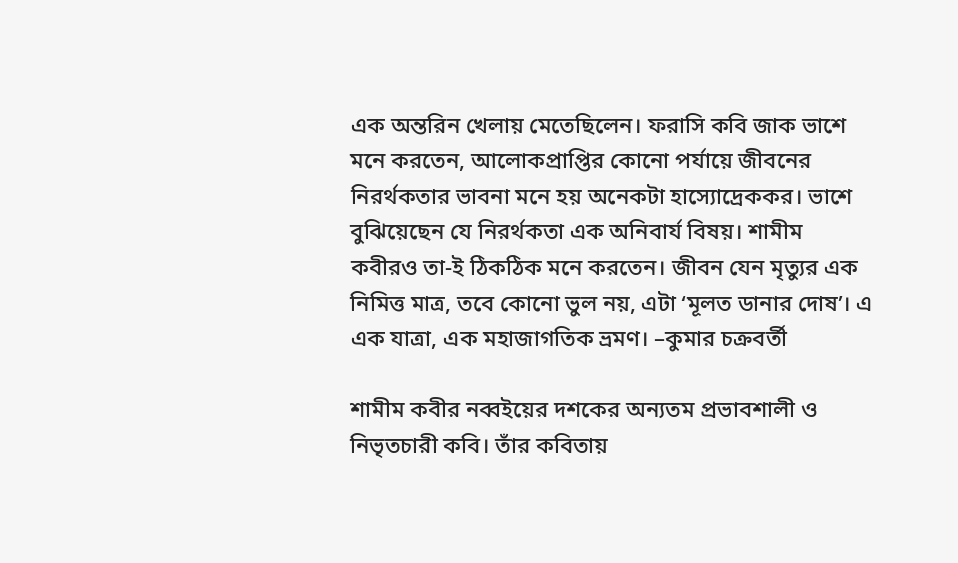এক অন্তরিন খেলায় মেতেছিলেন। ফরাসি কবি জাক ভাশে মনে করতেন, আলোকপ্রাপ্তির কোনো পর্যায়ে জীবনের নিরর্থকতার ভাবনা মনে হয় অনেকটা হাস্যোদ্রেককর। ভাশে বুঝিয়েছেন যে নিরর্থকতা এক অনিবার্য বিষয়। শামীম কবীরও তা-ই ঠিকঠিক মনে করতেন। জীবন যেন মৃত্যুর এক নিমিত্ত মাত্র, তবে কোনো ভুল নয়, এটা ‘মূলত ডানার দোষ’। এ এক যাত্রা, এক মহাজাগতিক ভ্রমণ। –কুমার চক্রবর্তী

শামীম কবীর নব্বইয়ের দশকের অন্যতম প্রভাবশালী ও নিভৃতচারী কবি। তাঁর কবিতায়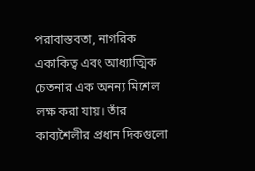পরাবাস্তবতা, নাগরিক একাকিত্ব এবং আধ্যাত্মিক চেতনার এক অনন্য মিশেল লক্ষ করা যায়। তাঁর কাব্যশৈলীর প্রধান দিকগুলো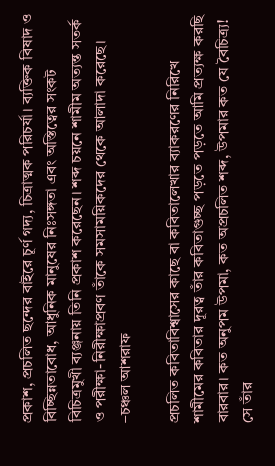প্রকাশ, প্রচলিত ছন্দের বাইরে চূর্ণ গদ্য, চিত্রাত্মক পরিচর্যা। ব্যক্তিক বিষাদ ও বিচ্ছিন্নতাবোধ, আধুনিক মানুষের নিঃসঙ্গতা এবং অস্তিত্বের সংকট বিচিত্রমুখী ব্যঞ্জনায় তিনি প্রকাশ করেছেন। শব্দ চয়নে শামীম অত্যন্ত সতর্ক ও পরীক্ষা-নিরীক্ষাপ্রবণ তাঁকে সমসাময়িকদের থেকে আলাদা করেছে। –চঞ্চল আশরাফ

প্রচলিত কবিতাবিশ্বাসের কাছে বা কবিতালেখার ব্যাকরণের নিরিখে শামীমের কবিতার দূরত্ব তাঁর কবিতাগুচ্ছ পড়তে পড়তে আমি প্রত্যক্ষ করছি বারবার। কত অনুপম উপমা, কত অপ্রচলিত শব্দ, উপমার কত যে বৈচিত্র্য! সে তাঁর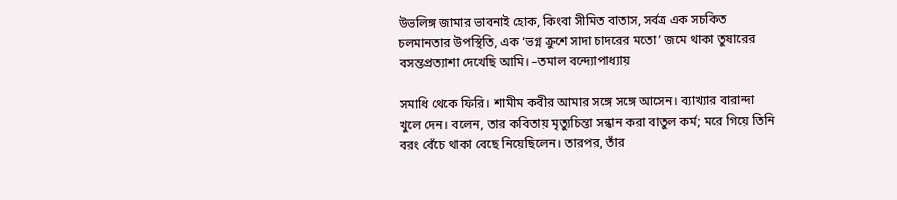উভলিঙ্গ জামার ভাবনাই হোক, কিংবা সীমিত বাতাস, সর্বত্র এক সচকিত চলমানতার উপস্থিতি, এক ‘ভগ্ন ক্রুশে সাদা চাদরের মতো’ জমে থাকা তুষারের বসন্তপ্রত্যাশা দেখেছি আমি। –তমাল বন্দ্যোপাধ্যায়

সমাধি থেকে ফিরি। শামীম কবীর আমার সঙ্গে সঙ্গে আসেন। ব্যাখ্যার বারান্দা খুলে দেন। বলেন, তার কবিতায় মৃত্যুচিন্তা সন্ধান করা বাতুল কর্ম; মরে গিয়ে তিনি বরং বেঁচে থাকা বেছে নিয়েছিলেন। তারপর, তাঁর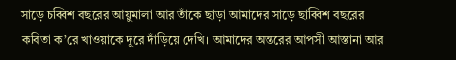সাড়ে চব্বিশ বছরের আয়ুমালা আর তাঁকে ছাড়া আমাদের সাড়ে ছাব্বিশ বছরের কবিতা ক’রে খাওয়াকে দূরে দাঁড়িয়ে দেখি। আমাদের অন্তরের আপসী আস্তানা আর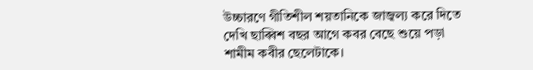উচ্চারণে গীতিশীল শয়তানিকে জাজ্বল্য করে দিতে দেখি ছাব্বিশ বছর আগে কবর বেছে শুয়ে পড়া শামীম কবীর ছেলেটাকে।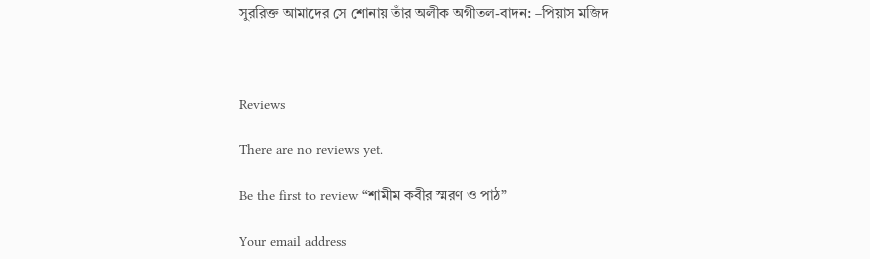সুররিক্ত আমাদের সে শোনায় তাঁর অলীক অগীতল-বাদন: –পিয়াস মজিদ



Reviews

There are no reviews yet.

Be the first to review “শামীম কবীর স্মরণ ও পাঠ”

Your email address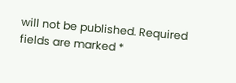will not be published. Required fields are marked *